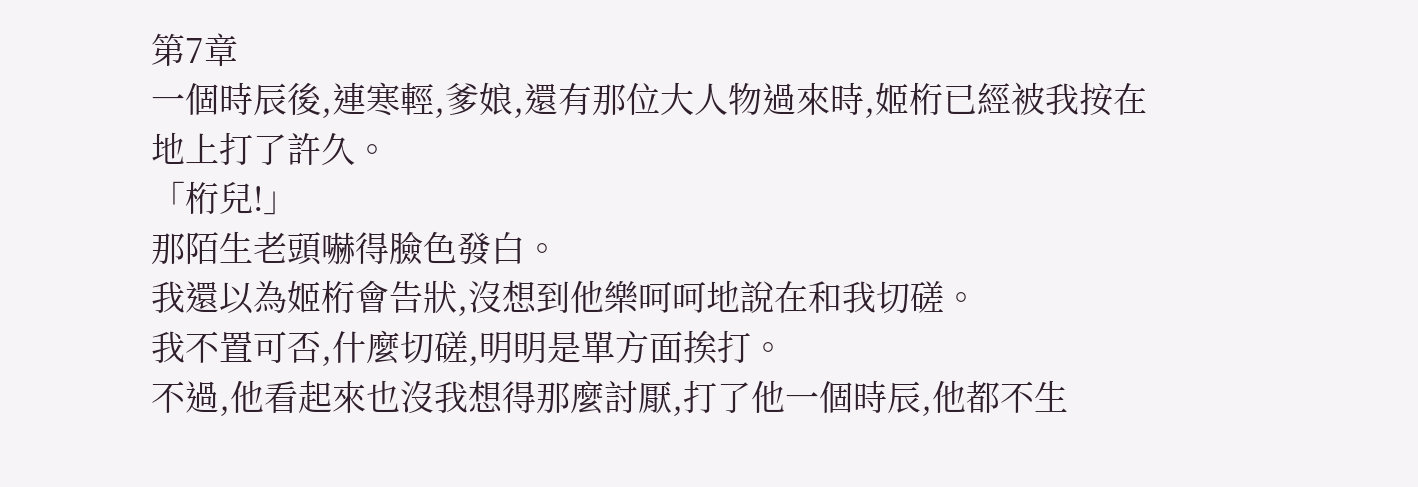第7章
一個時辰後,連寒輕,爹娘,還有那位大人物過來時,姬桁已經被我按在地上打了許久。
「桁兒!」
那陌生老頭嚇得臉色發白。
我還以為姬桁會告狀,沒想到他樂呵呵地說在和我切磋。
我不置可否,什麼切磋,明明是單方面挨打。
不過,他看起來也沒我想得那麼討厭,打了他一個時辰,他都不生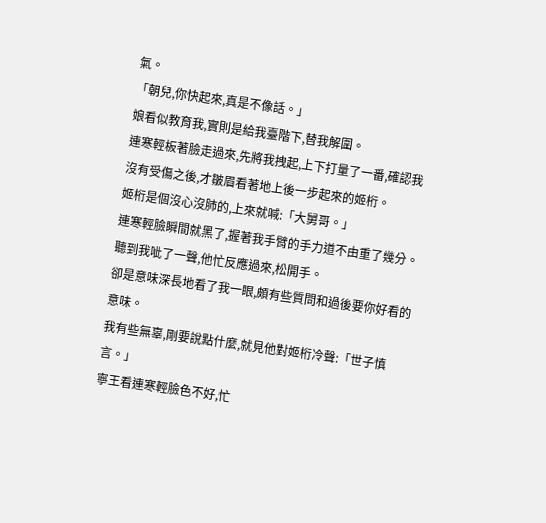氣。
「朝兒,你快起來,真是不像話。」
娘看似教育我,實則是給我臺階下,替我解圍。
連寒輕板著臉走過來,先將我拽起,上下打量了一番,確認我沒有受傷之後,才皺眉看著地上後一步起來的姬桁。
姬桁是個沒心沒肺的,上來就喊:「大舅哥。」
連寒輕臉瞬間就黑了,握著我手臂的手力道不由重了幾分。
聽到我呲了一聲,他忙反應過來,松開手。
卻是意味深長地看了我一眼,頗有些質問和過後要你好看的意味。
我有些無辜,剛要說點什麼,就見他對姬桁冷聲:「世子慎言。」
寧王看連寒輕臉色不好,忙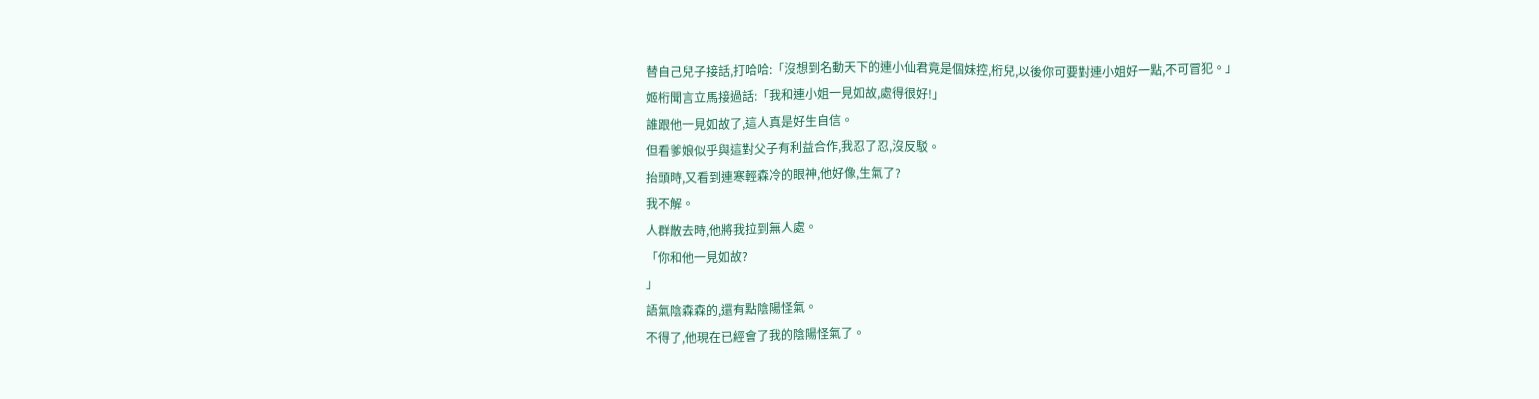替自己兒子接話,打哈哈:「沒想到名動天下的連小仙君竟是個妹控,桁兒,以後你可要對連小姐好一點,不可冒犯。」
姬桁聞言立馬接過話:「我和連小姐一見如故,處得很好!」
誰跟他一見如故了,這人真是好生自信。
但看爹娘似乎與這對父子有利益合作,我忍了忍,沒反駁。
抬頭時,又看到連寒輕森冷的眼神,他好像,生氣了?
我不解。
人群散去時,他將我拉到無人處。
「你和他一見如故?
」
語氣陰森森的,還有點陰陽怪氣。
不得了,他現在已經會了我的陰陽怪氣了。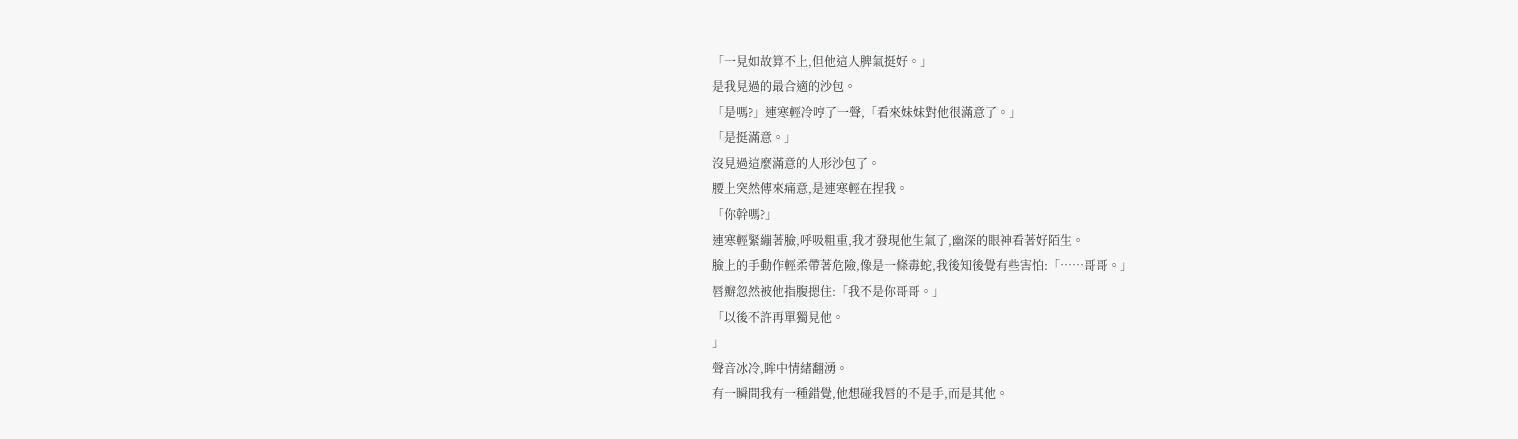「一見如故算不上,但他這人脾氣挺好。」
是我見過的最合適的沙包。
「是嗎?」連寒輕冷哼了一聲,「看來妹妹對他很滿意了。」
「是挺滿意。」
沒見過這麼滿意的人形沙包了。
腰上突然傳來痛意,是連寒輕在捏我。
「你幹嗎?」
連寒輕緊繃著臉,呼吸粗重,我才發現他生氣了,幽深的眼神看著好陌生。
臉上的手動作輕柔帶著危險,像是一條毒蛇,我後知後覺有些害怕:「……哥哥。」
唇瓣忽然被他指腹摁住:「我不是你哥哥。」
「以後不許再單獨見他。
」
聲音冰冷,眸中情緒翻湧。
有一瞬間我有一種錯覺,他想碰我唇的不是手,而是其他。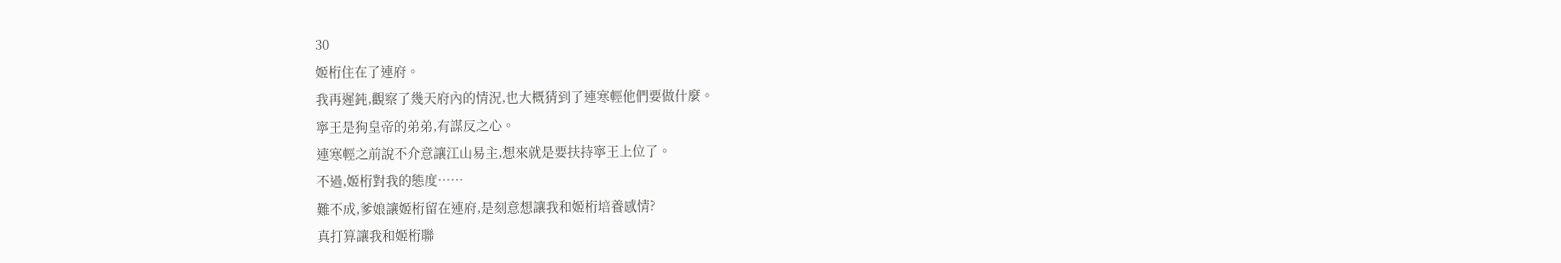30
姬桁住在了連府。
我再遲鈍,觀察了幾天府內的情況,也大概猜到了連寒輕他們要做什麼。
寧王是狗皇帝的弟弟,有謀反之心。
連寒輕之前說不介意讓江山易主,想來就是要扶持寧王上位了。
不過,姬桁對我的態度……
難不成,爹娘讓姬桁留在連府,是刻意想讓我和姬桁培養感情?
真打算讓我和姬桁聯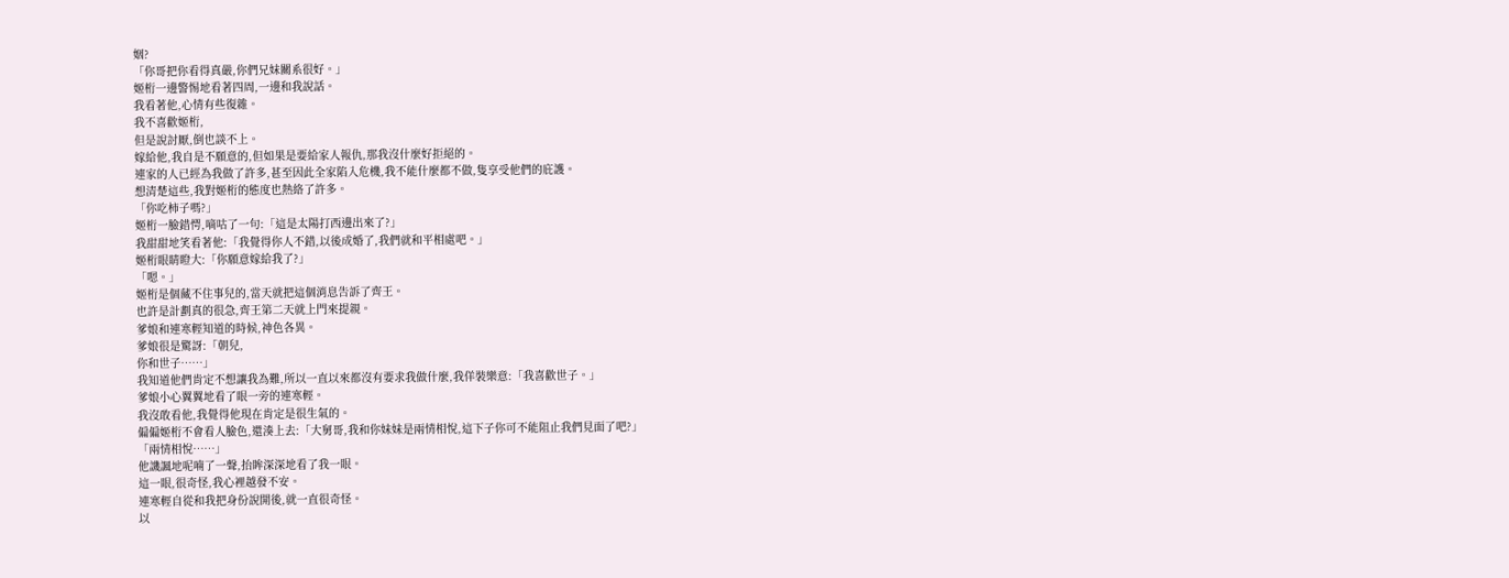姻?
「你哥把你看得真嚴,你們兄妹關系很好。」
姬桁一邊警惕地看著四周,一邊和我說話。
我看著他,心情有些復雜。
我不喜歡姬桁,
但是說討厭,倒也談不上。
嫁給他,我自是不願意的,但如果是要給家人報仇,那我沒什麼好拒絕的。
連家的人已經為我做了許多,甚至因此全家陷入危機,我不能什麼都不做,隻享受他們的庇護。
想清楚這些,我對姬桁的態度也熱絡了許多。
「你吃柿子嗎?」
姬桁一臉錯愕,嘀咕了一句:「這是太陽打西邊出來了?」
我甜甜地笑看著他:「我覺得你人不錯,以後成婚了,我們就和平相處吧。」
姬桁眼睛瞪大:「你願意嫁給我了?」
「嗯。」
姬桁是個藏不住事兒的,當天就把這個消息告訴了齊王。
也許是計劃真的很急,齊王第二天就上門來提親。
爹娘和連寒輕知道的時候,神色各異。
爹娘很是驚訝:「朝兒,
你和世子……」
我知道他們肯定不想讓我為難,所以一直以來都沒有要求我做什麼,我佯裝樂意:「我喜歡世子。」
爹娘小心翼翼地看了眼一旁的連寒輕。
我沒敢看他,我覺得他現在肯定是很生氣的。
偏偏姬桁不會看人臉色,還湊上去:「大舅哥,我和你妹妹是兩情相悅,這下子你可不能阻止我們見面了吧?」
「兩情相悅……」
他譏諷地呢喃了一聲,抬眸深深地看了我一眼。
這一眼,很奇怪,我心裡越發不安。
連寒輕自從和我把身份說開後,就一直很奇怪。
以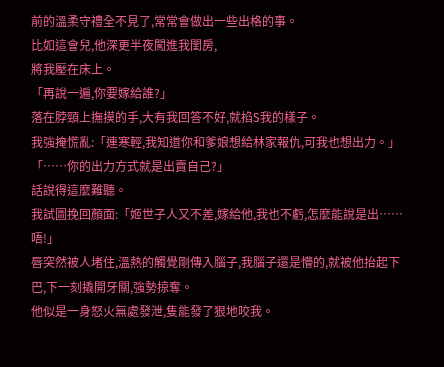前的溫柔守禮全不見了,常常會做出一些出格的事。
比如這會兒,他深更半夜闖進我閨房,
將我壓在床上。
「再說一遍,你要嫁給誰?」
落在脖頸上撫摸的手,大有我回答不好,就掐S我的樣子。
我強掩慌亂:「連寒輕,我知道你和爹娘想給林家報仇,可我也想出力。」
「……你的出力方式就是出賣自己?」
話說得這麼難聽。
我試圖挽回顏面:「姬世子人又不差,嫁給他,我也不虧,怎麼能說是出……唔!」
唇突然被人堵住,溫熱的觸覺剛傳入腦子,我腦子還是懵的,就被他抬起下巴,下一刻撬開牙關,強勢掠奪。
他似是一身怒火無處發泄,隻能發了狠地咬我。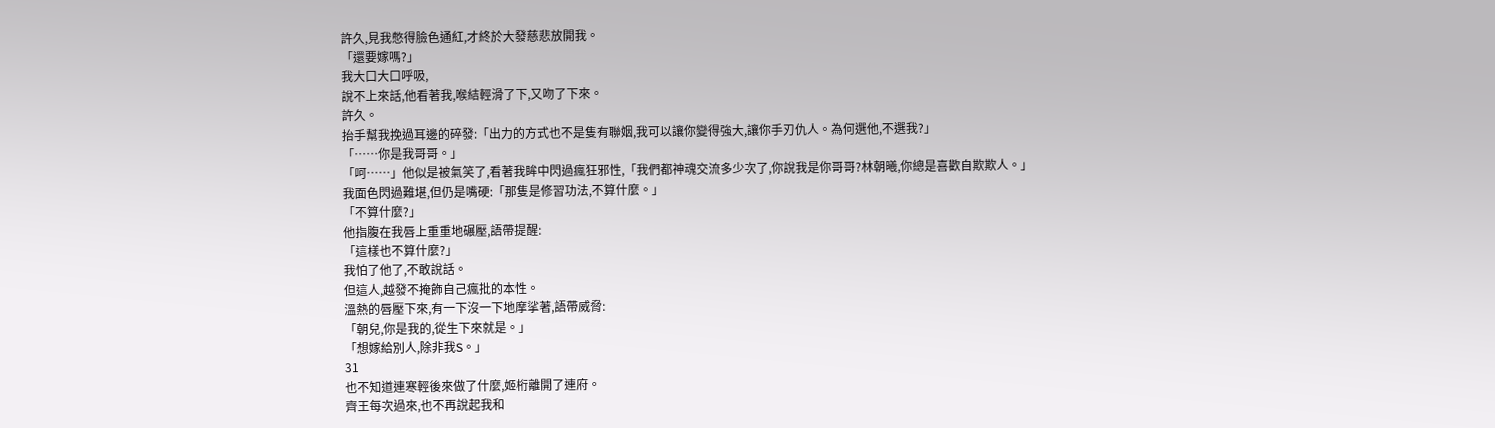許久,見我憋得臉色通紅,才終於大發慈悲放開我。
「還要嫁嗎?」
我大口大口呼吸,
說不上來話,他看著我,喉結輕滑了下,又吻了下來。
許久。
抬手幫我挽過耳邊的碎發:「出力的方式也不是隻有聯姻,我可以讓你變得強大,讓你手刃仇人。為何選他,不選我?」
「……你是我哥哥。」
「呵……」他似是被氣笑了,看著我眸中閃過瘋狂邪性,「我們都神魂交流多少次了,你說我是你哥哥?林朝曦,你總是喜歡自欺欺人。」
我面色閃過難堪,但仍是嘴硬:「那隻是修習功法,不算什麼。」
「不算什麼?」
他指腹在我唇上重重地碾壓,語帶提醒:
「這樣也不算什麼?」
我怕了他了,不敢說話。
但這人,越發不掩飾自己瘋批的本性。
溫熱的唇壓下來,有一下沒一下地摩挲著,語帶威脅:
「朝兒,你是我的,從生下來就是。」
「想嫁給別人,除非我S。」
31
也不知道連寒輕後來做了什麼,姬桁離開了連府。
齊王每次過來,也不再說起我和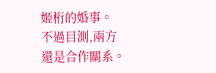姬桁的婚事。
不過目測,兩方還是合作關系。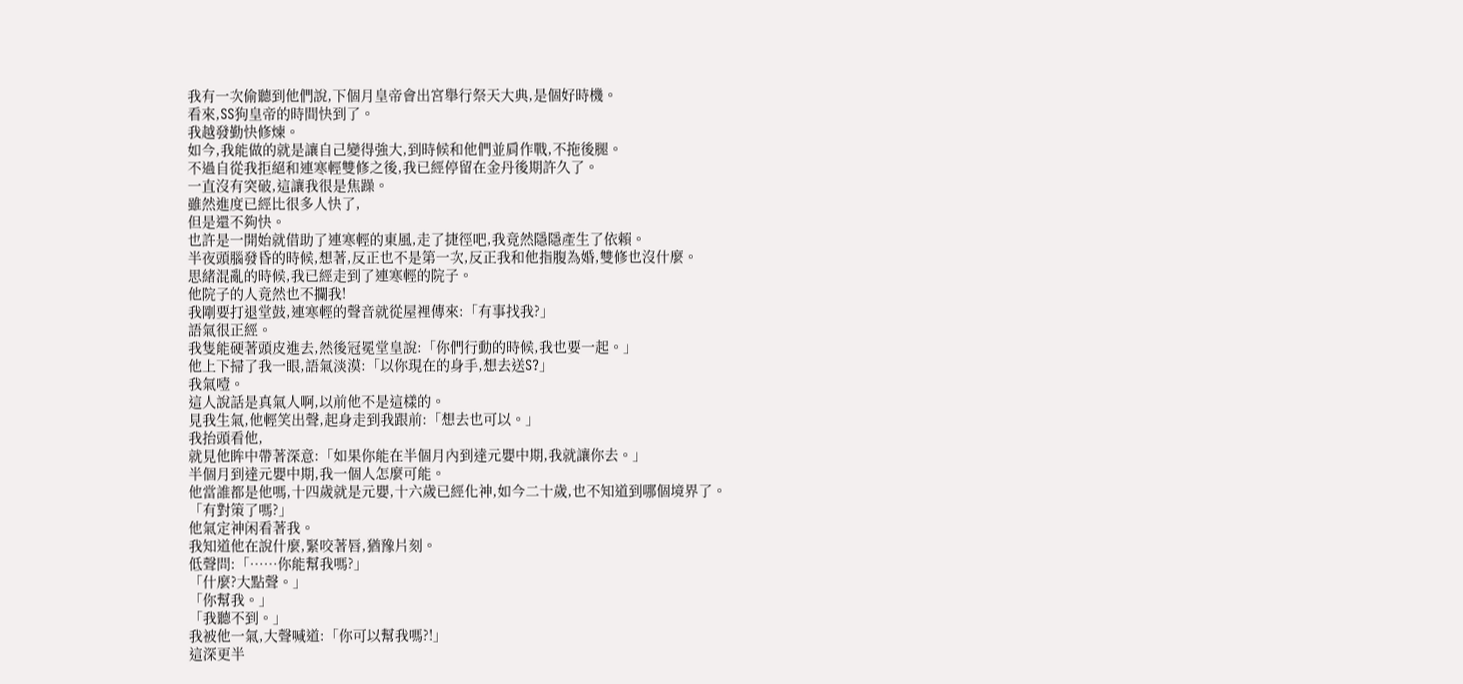我有一次偷聽到他們說,下個月皇帝會出宮舉行祭天大典,是個好時機。
看來,SS狗皇帝的時間快到了。
我越發勤快修煉。
如今,我能做的就是讓自己變得強大,到時候和他們並肩作戰,不拖後腿。
不過自從我拒絕和連寒輕雙修之後,我已經停留在金丹後期許久了。
一直沒有突破,這讓我很是焦躁。
雖然進度已經比很多人快了,
但是還不夠快。
也許是一開始就借助了連寒輕的東風,走了捷徑吧,我竟然隱隱產生了依賴。
半夜頭腦發昏的時候,想著,反正也不是第一次,反正我和他指腹為婚,雙修也沒什麼。
思緒混亂的時候,我已經走到了連寒輕的院子。
他院子的人竟然也不攔我!
我剛要打退堂鼓,連寒輕的聲音就從屋裡傳來:「有事找我?」
語氣很正經。
我隻能硬著頭皮進去,然後冠冕堂皇說:「你們行動的時候,我也要一起。」
他上下掃了我一眼,語氣淡漠:「以你現在的身手,想去送S?」
我氣噎。
這人說話是真氣人啊,以前他不是這樣的。
見我生氣,他輕笑出聲,起身走到我跟前:「想去也可以。」
我抬頭看他,
就見他眸中帶著深意:「如果你能在半個月內到達元嬰中期,我就讓你去。」
半個月到達元嬰中期,我一個人怎麼可能。
他當誰都是他嗎,十四歲就是元嬰,十六歲已經化神,如今二十歲,也不知道到哪個境界了。
「有對策了嗎?」
他氣定神闲看著我。
我知道他在說什麼,緊咬著唇,猶豫片刻。
低聲問:「……你能幫我嗎?」
「什麼?大點聲。」
「你幫我。」
「我聽不到。」
我被他一氣,大聲喊道:「你可以幫我嗎?!」
這深更半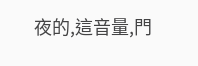夜的,這音量,門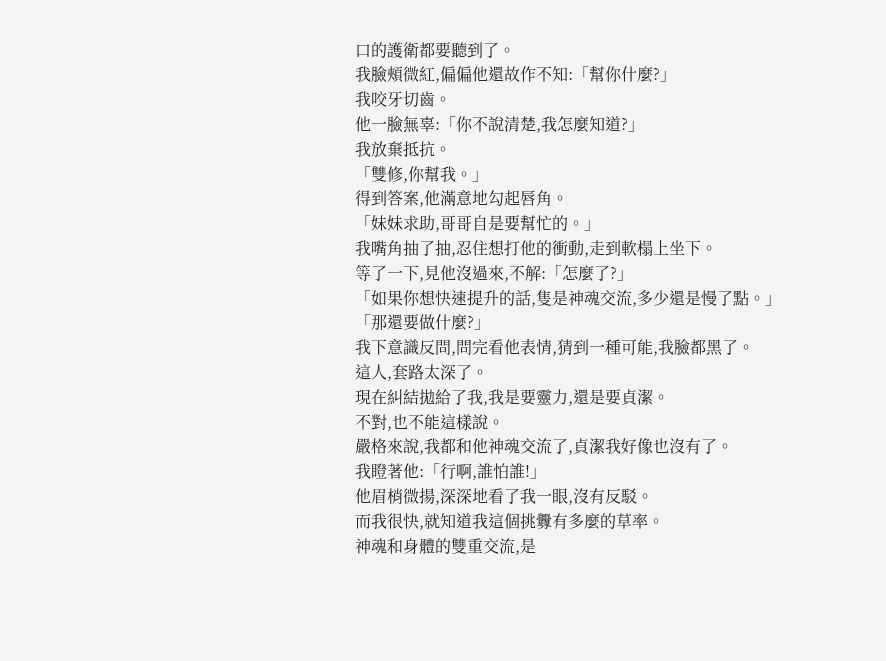口的護衛都要聽到了。
我臉頰微紅,偏偏他還故作不知:「幫你什麼?」
我咬牙切齒。
他一臉無辜:「你不說清楚,我怎麼知道?」
我放棄抵抗。
「雙修,你幫我。」
得到答案,他滿意地勾起唇角。
「妹妹求助,哥哥自是要幫忙的。」
我嘴角抽了抽,忍住想打他的衝動,走到軟榻上坐下。
等了一下,見他沒過來,不解:「怎麼了?」
「如果你想快速提升的話,隻是神魂交流,多少還是慢了點。」
「那還要做什麼?」
我下意識反問,問完看他表情,猜到一種可能,我臉都黑了。
這人,套路太深了。
現在糾結拋給了我,我是要靈力,還是要貞潔。
不對,也不能這樣說。
嚴格來說,我都和他神魂交流了,貞潔我好像也沒有了。
我瞪著他:「行啊,誰怕誰!」
他眉梢微揚,深深地看了我一眼,沒有反駁。
而我很快,就知道我這個挑釁有多麼的草率。
神魂和身體的雙重交流,是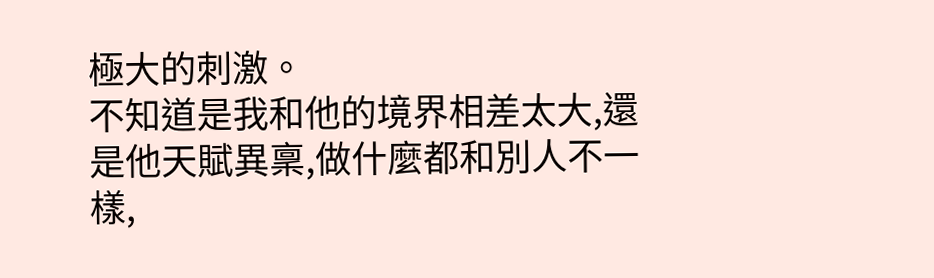極大的刺激。
不知道是我和他的境界相差太大,還是他天賦異稟,做什麼都和別人不一樣,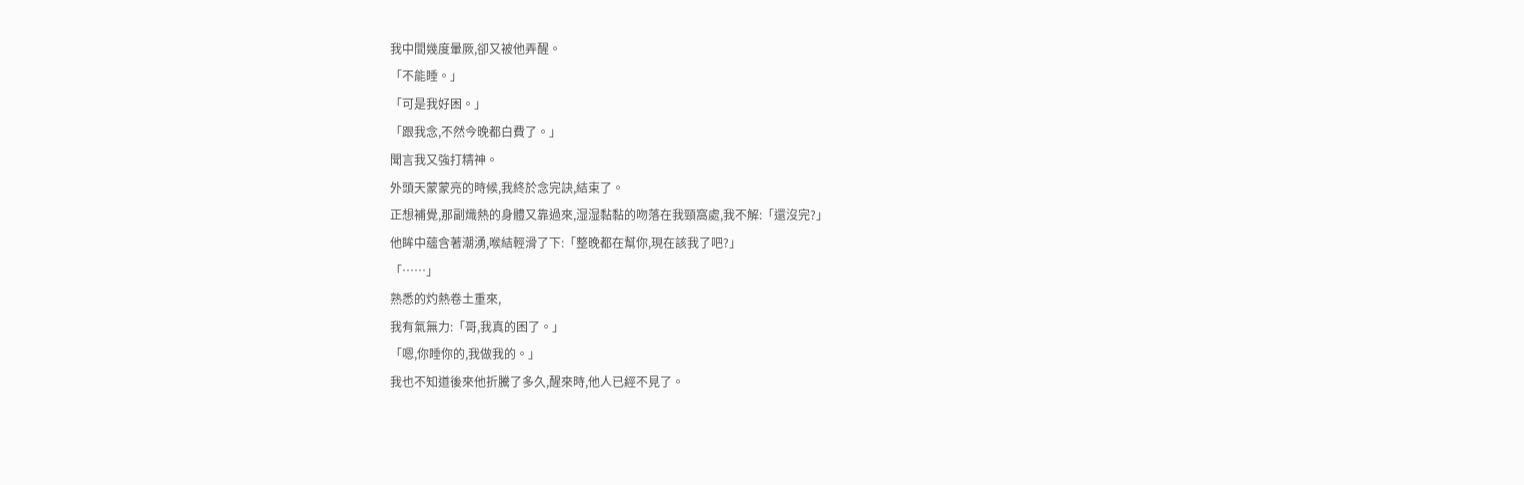我中間幾度暈厥,卻又被他弄醒。
「不能睡。」
「可是我好困。」
「跟我念,不然今晚都白費了。」
聞言我又強打精神。
外頭天蒙蒙亮的時候,我終於念完訣,結束了。
正想補覺,那副熾熱的身體又靠過來,湿湿黏黏的吻落在我頸窩處,我不解:「還沒完?」
他眸中蘊含著潮湧,喉結輕滑了下:「整晚都在幫你,現在該我了吧?」
「……」
熟悉的灼熱卷土重來,
我有氣無力:「哥,我真的困了。」
「嗯,你睡你的,我做我的。」
我也不知道後來他折騰了多久,醒來時,他人已經不見了。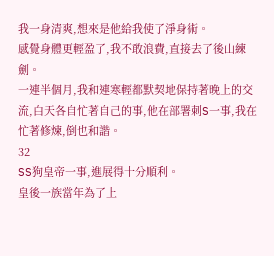我一身清爽,想來是他給我使了淨身術。
感覺身體更輕盈了,我不敢浪費,直接去了後山練劍。
一連半個月,我和連寒輕都默契地保持著晚上的交流,白天各自忙著自己的事,他在部署刺S一事,我在忙著修煉,倒也和諧。
32
SS狗皇帝一事,進展得十分順利。
皇後一族當年為了上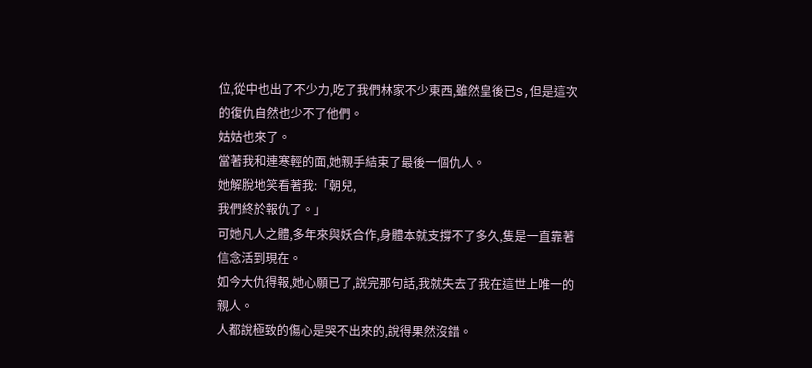位,從中也出了不少力,吃了我們林家不少東西,雖然皇後已S,但是這次的復仇自然也少不了他們。
姑姑也來了。
當著我和連寒輕的面,她親手結束了最後一個仇人。
她解脫地笑看著我:「朝兒,
我們終於報仇了。」
可她凡人之體,多年來與妖合作,身體本就支撐不了多久,隻是一直靠著信念活到現在。
如今大仇得報,她心願已了,說完那句話,我就失去了我在這世上唯一的親人。
人都說極致的傷心是哭不出來的,說得果然沒錯。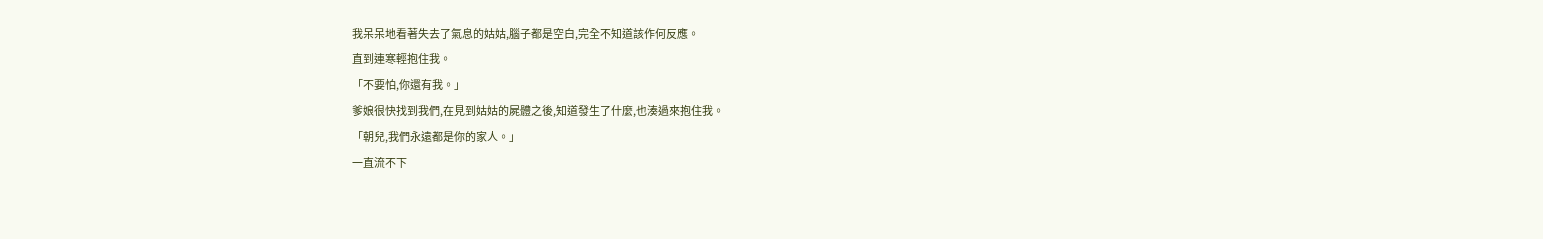我呆呆地看著失去了氣息的姑姑,腦子都是空白,完全不知道該作何反應。
直到連寒輕抱住我。
「不要怕,你還有我。」
爹娘很快找到我們,在見到姑姑的屍體之後,知道發生了什麼,也湊過來抱住我。
「朝兒,我們永遠都是你的家人。」
一直流不下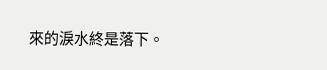來的淚水終是落下。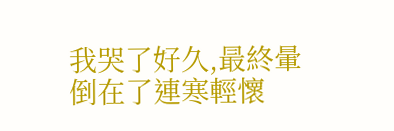我哭了好久,最終暈倒在了連寒輕懷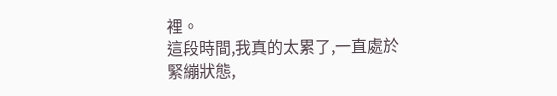裡。
這段時間,我真的太累了,一直處於緊繃狀態,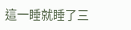這一睡就睡了三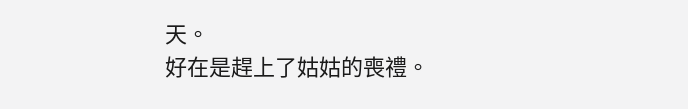天。
好在是趕上了姑姑的喪禮。